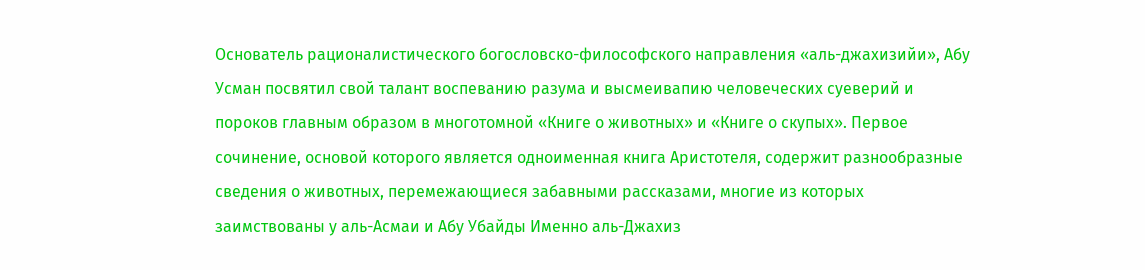Основатель рационалистического богословско-философского направления «аль-джахизийи», Абу Усман посвятил свой талант воспеванию разума и высмеивапию человеческих суеверий и пороков главным образом в многотомной «Книге о животных» и «Книге о скупых». Первое сочинение, основой которого является одноименная книга Аристотеля, содержит разнообразные сведения о животных, перемежающиеся забавными рассказами, многие из которых заимствованы у аль-Асмаи и Абу Убайды Именно аль-Джахиз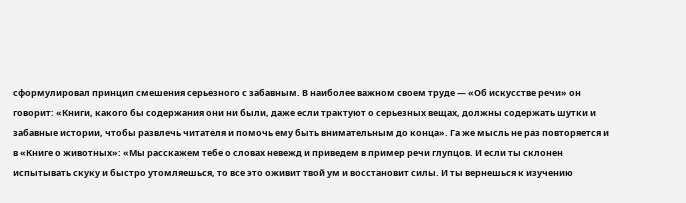сформулировал принцип смешения серьезного с забавным. В наиболее важном своем труде — «Об искусстве речи» он говорит: «Книги, какого бы содержания они ни были, даже если трактуют о серьезных вещах, должны содержать шутки и забавные истории, чтобы развлечь читателя и помочь ему быть внимательным до конца». Га же мысль не раз повторяется и в «Книге о животных»: «Мы расскажем тебе о словах невежд и приведем в пример речи глупцов. И если ты склонен испытывать скуку и быстро утомляешься, то все это оживит твой ум и восстановит силы. И ты вернешься к изучению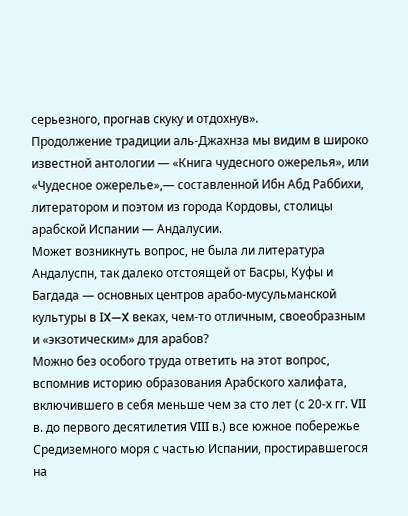серьезного, прогнав скуку и отдохнув».
Продолжение традиции аль-Джахнза мы видим в широко известной антологии — «Книга чудесного ожерелья», или «Чудесное ожерелье»,— составленной Ибн Абд Раббихи, литератором и поэтом из города Кордовы, столицы арабской Испании — Андалусии.
Может возникнуть вопрос, не была ли литература Андалуспн, так далеко отстоящей от Басры, Куфы и Багдада — основных центров арабо-мусульманской культуры в IX—X веках, чем-то отличным, своеобразным и «экзотическим» для арабов?
Можно без особого труда ответить на этот вопрос, вспомнив историю образования Арабского халифата, включившего в себя меньше чем за сто лет (с 20-х гг. VII в. до первого десятилетия VIII в.) все южное побережье Средиземного моря с частью Испании, простиравшегося на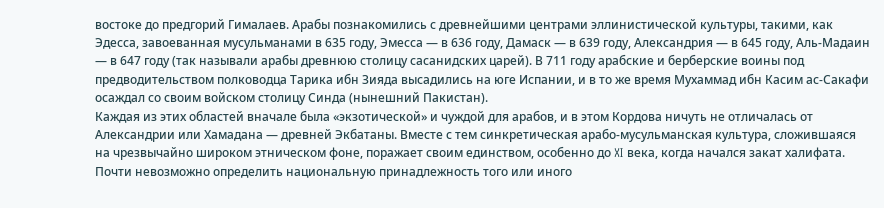востоке до предгорий Гималаев. Арабы познакомились с древнейшими центрами эллинистической культуры, такими, как Эдесса, завоеванная мусульманами в 635 году, Эмесса — в 636 году, Дамаск — в 639 году, Александрия — в 645 году, Аль-Мадаин — в 647 году (так называли арабы древнюю столицу сасанидских царей). В 711 году арабские и берберские воины под предводительством полководца Тарика ибн Зияда высадились на юге Испании, и в то же время Мухаммад ибн Касим ас-Сакафи осаждал со своим войском столицу Синда (нынешний Пакистан).
Каждая из этих областей вначале была «экзотической» и чуждой для арабов, и в этом Кордова ничуть не отличалась от Александрии или Хамадана — древней Экбатаны. Вместе с тем синкретическая арабо-мусульманская культура, сложившаяся на чрезвычайно широком этническом фоне, поражает своим единством, особенно до XI века, когда начался закат халифата.
Почти невозможно определить национальную принадлежность того или иного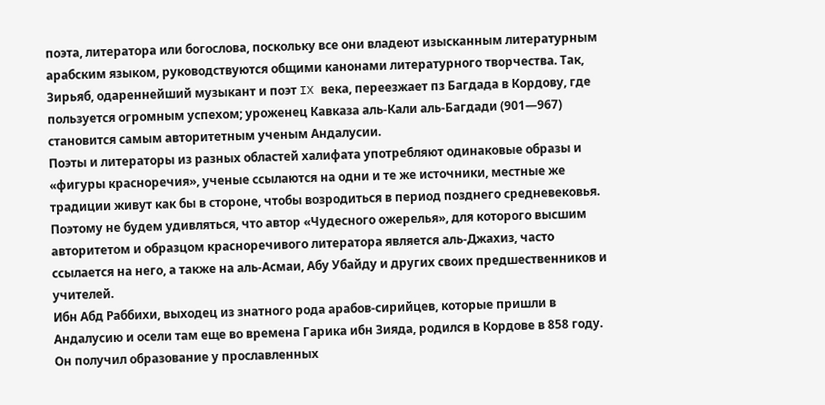поэта, литератора или богослова, поскольку все они владеют изысканным литературным арабским языком, руководствуются общими канонами литературного творчества. Так, Зирьяб, одареннейший музыкант и поэт IX века, переезжает пз Багдада в Кордову, где пользуется огромным успехом; уроженец Кавказа аль-Кали аль-Багдади (901—967) становится самым авторитетным ученым Андалусии.
Поэты и литераторы из разных областей халифата употребляют одинаковые образы и «фигуры красноречия», ученые ссылаются на одни и те же источники, местные же традиции живут как бы в стороне, чтобы возродиться в период позднего средневековья.
Поэтому не будем удивляться, что автор «Чудесного ожерелья», для которого высшим авторитетом и образцом красноречивого литератора является аль-Джахиз, часто ссылается на него, а также на аль-Асмаи, Абу Убайду и других своих предшественников и учителей.
Ибн Абд Раббихи, выходец из знатного рода арабов-сирийцев, которые пришли в Андалусию и осели там еще во времена Гарика ибн Зияда, родился в Кордове в 858 году. Он получил образование у прославленных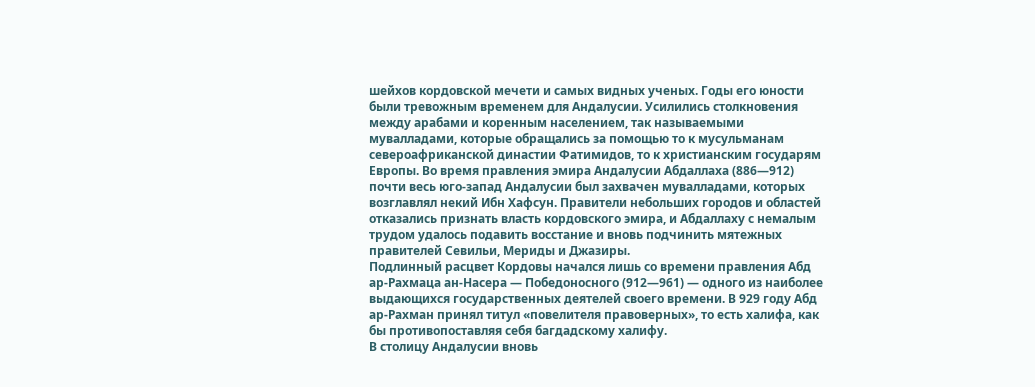шейхов кордовской мечети и самых видных ученых. Годы его юности были тревожным временем для Андалусии. Усилились столкновения между арабами и коренным населением, так называемыми мувалладами, которые обращались за помощью то к мусульманам североафриканской династии Фатимидов, то к христианским государям Европы. Во время правления эмира Андалусии Абдаллаха (886—912) почти весь юго-запад Андалусии был захвачен мувалладами, которых возглавлял некий Ибн Хафсун. Правители небольших городов и областей отказались признать власть кордовского эмира, и Абдаллаху с немалым трудом удалось подавить восстание и вновь подчинить мятежных правителей Севильи, Мериды и Джазиры.
Подлинный расцвет Кордовы начался лишь со времени правления Абд ар-Рахмаца ан-Насера — Победоносного (912—961) — одного из наиболее выдающихся государственных деятелей своего времени. В 929 году Абд ар-Рахман принял титул «повелителя правоверных», то есть халифа, как бы противопоставляя себя багдадскому халифу.
В столицу Андалусии вновь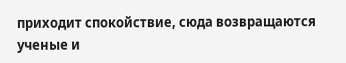приходит спокойствие, сюда возвращаются ученые и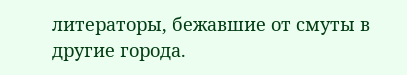литераторы, бежавшие от смуты в другие города.